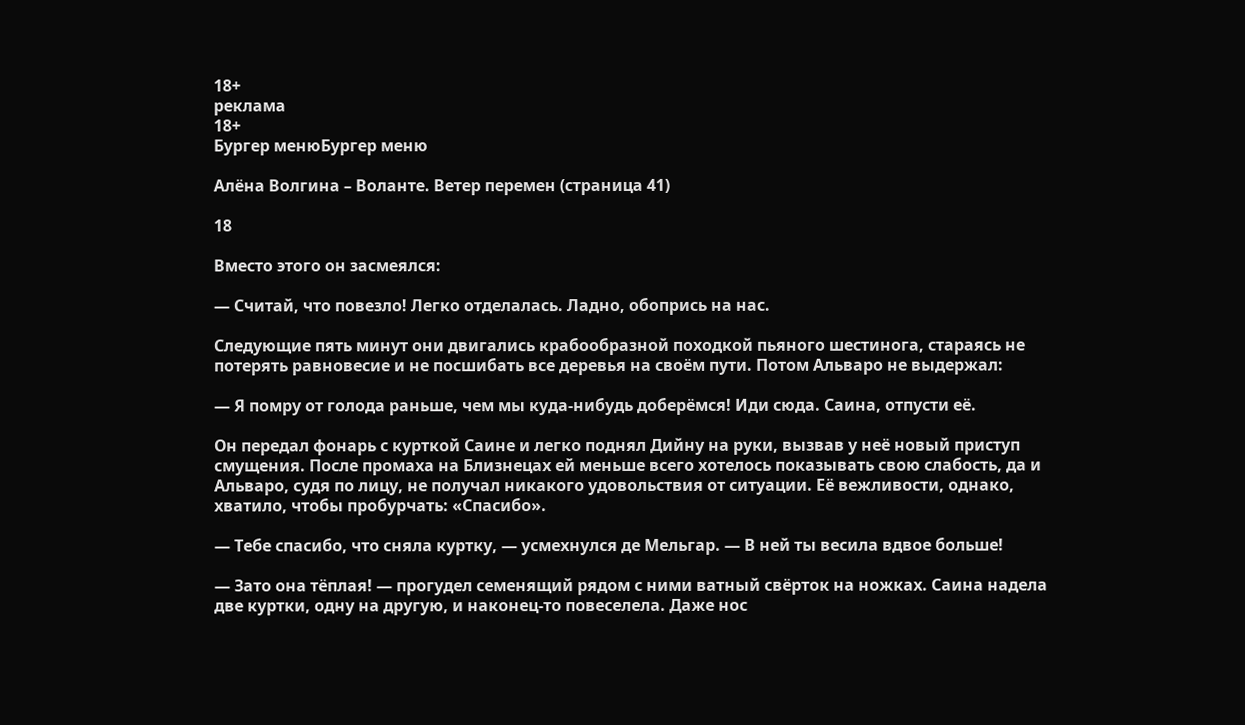18+
реклама
18+
Бургер менюБургер меню

Алёна Волгина – Воланте. Ветер перемен (страница 41)

18

Вместо этого он засмеялся:

— Считай, что повезло! Легко отделалась. Ладно, обопрись на нас.

Следующие пять минут они двигались крабообразной походкой пьяного шестинога, стараясь не потерять равновесие и не посшибать все деревья на своём пути. Потом Альваро не выдержал:

— Я помру от голода раньше, чем мы куда-нибудь доберёмся! Иди сюда. Саина, отпусти её.

Он передал фонарь с курткой Саине и легко поднял Дийну на руки, вызвав у неё новый приступ смущения. После промаха на Близнецах ей меньше всего хотелось показывать свою слабость, да и Альваро, судя по лицу, не получал никакого удовольствия от ситуации. Её вежливости, однако, хватило, чтобы пробурчать: «Спасибо».

— Тебе спасибо, что сняла куртку, — усмехнулся де Мельгар. — В ней ты весила вдвое больше!

— Зато она тёплая! — прогудел семенящий рядом с ними ватный свёрток на ножках. Саина надела две куртки, одну на другую, и наконец-то повеселела. Даже нос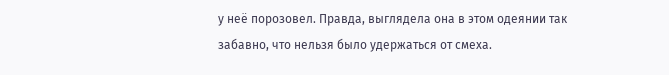у неё порозовел. Правда, выглядела она в этом одеянии так забавно, что нельзя было удержаться от смеха.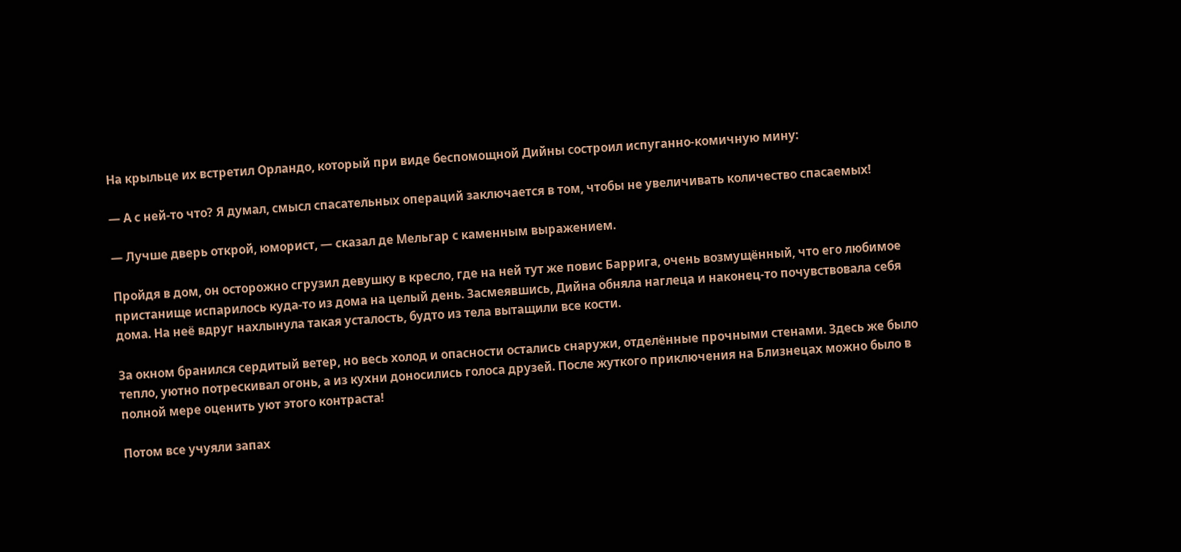На крыльце их встретил Орландо, который при виде беспомощной Дийны состроил испуганно-комичную мину:

— А с ней-то что? Я думал, смысл спасательных операций заключается в том, чтобы не увеличивать количество спасаемых!

— Лучше дверь открой, юморист, — сказал де Мельгар с каменным выражением.

Пройдя в дом, он осторожно сгрузил девушку в кресло, где на ней тут же повис Баррига, очень возмущённый, что его любимое пристанище испарилось куда-то из дома на целый день. Засмеявшись, Дийна обняла наглеца и наконец-то почувствовала себя дома. На неё вдруг нахлынула такая усталость, будто из тела вытащили все кости.

За окном бранился сердитый ветер, но весь холод и опасности остались снаружи, отделённые прочными стенами. Здесь же было тепло, уютно потрескивал огонь, а из кухни доносились голоса друзей. После жуткого приключения на Близнецах можно было в полной мере оценить уют этого контраста!

Потом все учуяли запах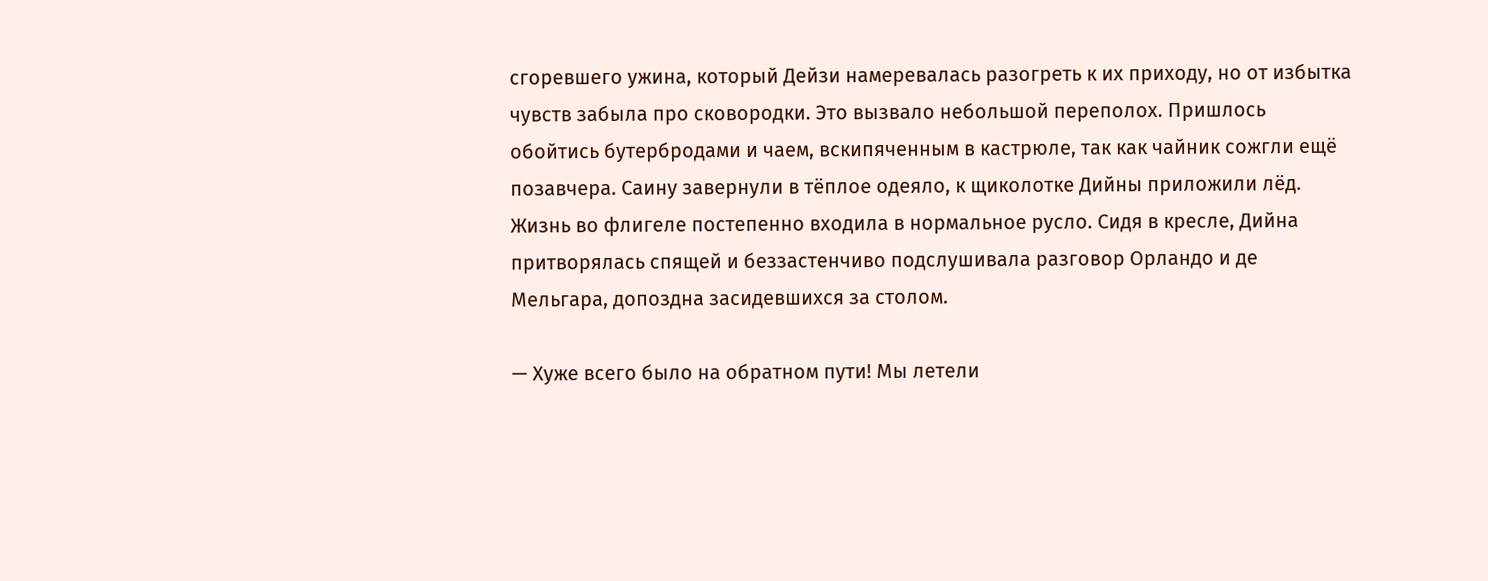сгоревшего ужина, который Дейзи намеревалась разогреть к их приходу, но от избытка чувств забыла про сковородки. Это вызвало небольшой переполох. Пришлось обойтись бутербродами и чаем, вскипяченным в кастрюле, так как чайник сожгли ещё позавчера. Саину завернули в тёплое одеяло, к щиколотке Дийны приложили лёд. Жизнь во флигеле постепенно входила в нормальное русло. Сидя в кресле, Дийна притворялась спящей и беззастенчиво подслушивала разговор Орландо и де Мельгара, допоздна засидевшихся за столом.

— Хуже всего было на обратном пути! Мы летели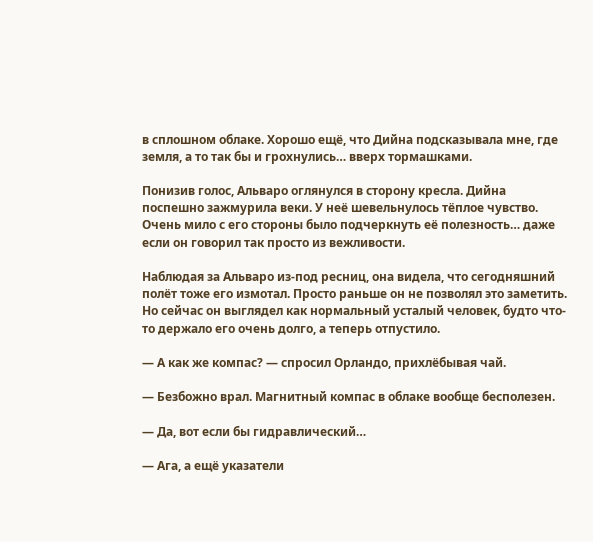в сплошном облаке. Хорошо ещё, что Дийна подсказывала мне, где земля, а то так бы и грохнулись… вверх тормашками.

Понизив голос, Альваро оглянулся в сторону кресла. Дийна поспешно зажмурила веки. У неё шевельнулось тёплое чувство. Очень мило с его стороны было подчеркнуть её полезность… даже если он говорил так просто из вежливости.

Наблюдая за Альваро из-под ресниц, она видела, что сегодняшний полёт тоже его измотал. Просто раньше он не позволял это заметить. Но сейчас он выглядел как нормальный усталый человек, будто что-то держало его очень долго, а теперь отпустило.

— А как же компас? — спросил Орландо, прихлёбывая чай.

— Безбожно врал. Магнитный компас в облаке вообще бесполезен.

— Да, вот если бы гидравлический…

— Ага, а ещё указатели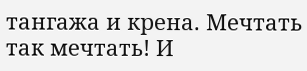тангажа и крена. Мечтать так мечтать! И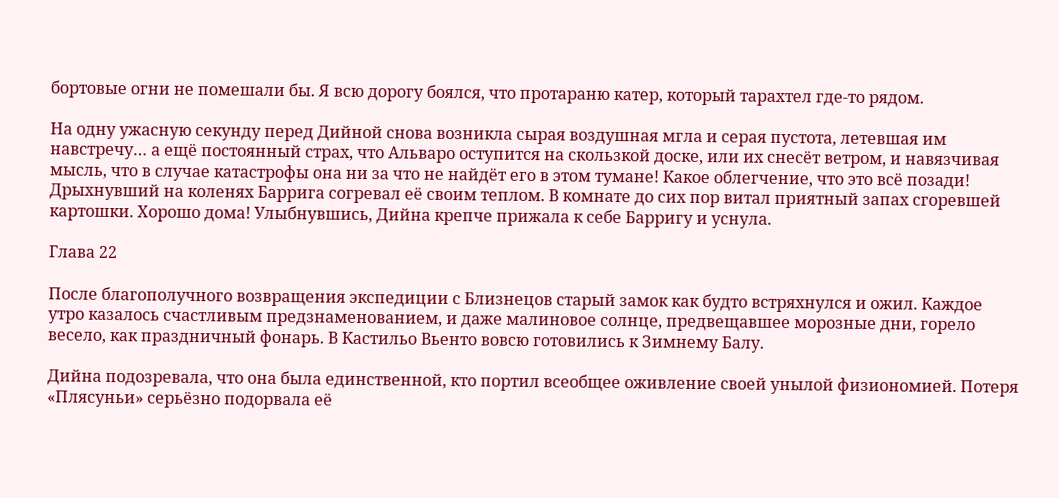бортовые огни не помешали бы. Я всю дорогу боялся, что протараню катер, который тарахтел где-то рядом.

На одну ужасную секунду перед Дийной снова возникла сырая воздушная мгла и серая пустота, летевшая им навстречу… а ещё постоянный страх, что Альваро оступится на скользкой доске, или их снесёт ветром, и навязчивая мысль, что в случае катастрофы она ни за что не найдёт его в этом тумане! Какое облегчение, что это всё позади! Дрыхнувший на коленях Баррига согревал её своим теплом. В комнате до сих пор витал приятный запах сгоревшей картошки. Хорошо дома! Улыбнувшись, Дийна крепче прижала к себе Барригу и уснула.

Глава 22

После благополучного возвращения экспедиции с Близнецов старый замок как будто встряхнулся и ожил. Каждое утро казалось счастливым предзнаменованием, и даже малиновое солнце, предвещавшее морозные дни, горело весело, как праздничный фонарь. В Кастильо Вьенто вовсю готовились к Зимнему Балу.

Дийна подозревала, что она была единственной, кто портил всеобщее оживление своей унылой физиономией. Потеря «Плясуньи» серьёзно подорвала её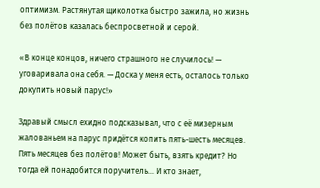оптимизм. Растянутая щиколотка быстро зажила, но жизнь без полётов казалась беспросветной и серой.

«В конце концов, ничего страшного не случилось! — уговаривала она себя. — Доска у меня есть, осталось только докупить новый парус!»

Здравый смысл ехидно подсказывал, что с её мизерным жалованьем на парус придётся копить пять-шесть месяцев. Пять месяцев без полётов! Может быть, взять кредит? Но тогда ей понадобится поручитель… И кто знает,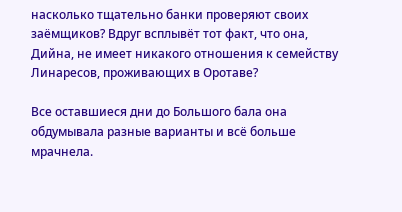насколько тщательно банки проверяют своих заёмщиков? Вдруг всплывёт тот факт, что она, Дийна, не имеет никакого отношения к семейству Линаресов, проживающих в Оротаве?

Все оставшиеся дни до Большого бала она обдумывала разные варианты и всё больше мрачнела.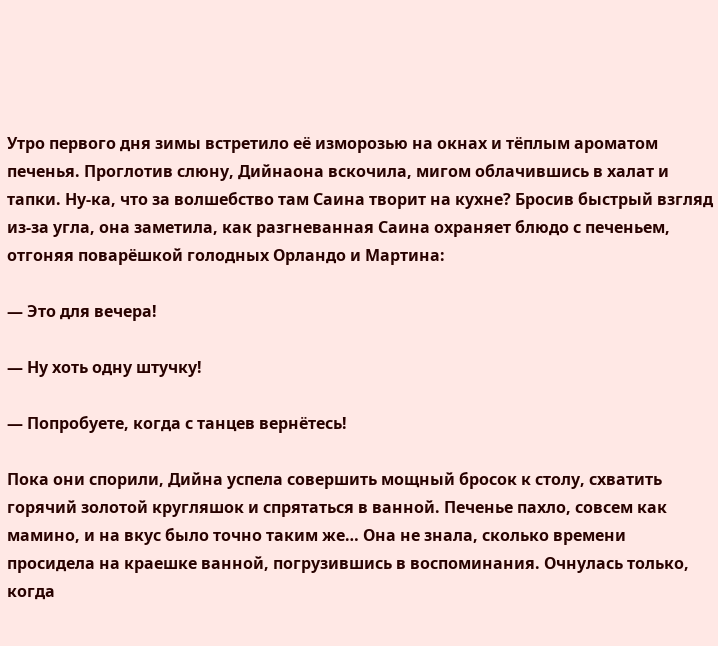Утро первого дня зимы встретило её изморозью на окнах и тёплым ароматом печенья. Проглотив слюну, Дийнаона вскочила, мигом облачившись в халат и тапки. Ну-ка, что за волшебство там Саина творит на кухне? Бросив быстрый взгляд из-за угла, она заметила, как разгневанная Саина охраняет блюдо с печеньем, отгоняя поварёшкой голодных Орландо и Мартина:

— Это для вечера!

— Ну хоть одну штучку!

— Попробуете, когда с танцев вернётесь!

Пока они спорили, Дийна успела совершить мощный бросок к столу, схватить горячий золотой кругляшок и спрятаться в ванной. Печенье пахло, совсем как мамино, и на вкус было точно таким же… Она не знала, сколько времени просидела на краешке ванной, погрузившись в воспоминания. Очнулась только, когда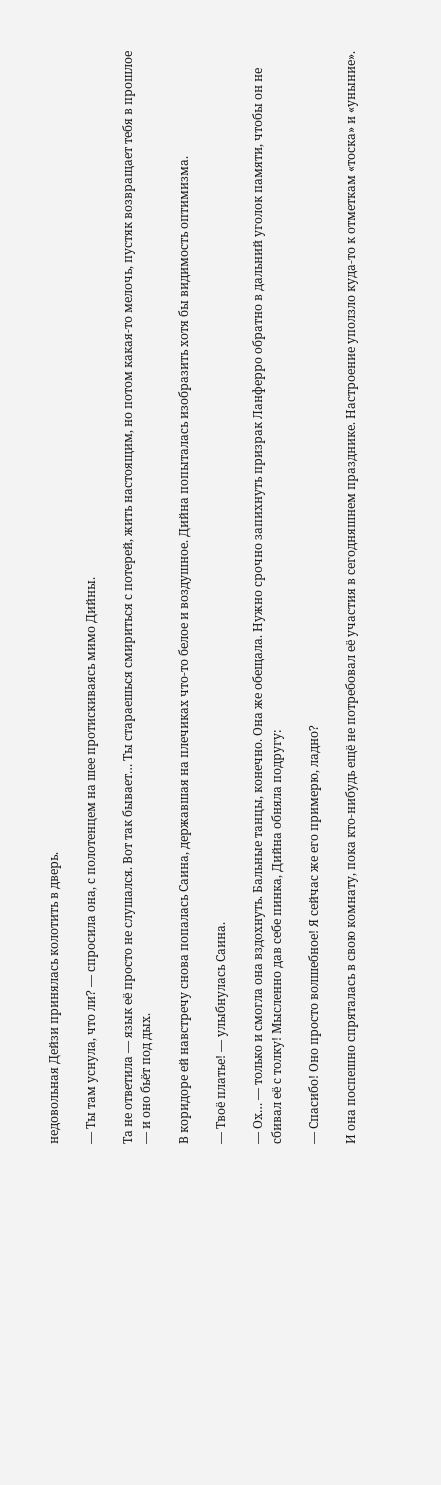недовольная Дейзи принялась колотить в дверь.

— Ты там уснула, что ли? — спросила она, с полотенцем на шее протискиваясь мимо Дийны.

Та не ответила — язык её просто не слушался. Вот так бывает… Ты стараешься смириться с потерей, жить настоящим, но потом какая-то мелочь, пустяк возвращает тебя в прошлое — и оно бьёт под дых.

В коридоре ей навстречу снова попалась Саина, державшая на плечиках что-то белое и воздушное. Дийна попыталась изобразить хотя бы видимость оптимизма.

— Твоё платье! — улыбнулась Саина.

— Ох… — только и смогла она вздохнуть. Бальные танцы, конечно. Она же обещала. Нужно срочно запихнуть призрак Ланферро обратно в дальний уголок памяти, чтобы он не сбивал её с толку! Мысленно дав себе пинка, Дийна обняла подругу:

— Спасибо! Оно просто волшебное! Я сейчас же его примерю, ладно?

И она поспешно спряталась в свою комнату, пока кто-нибудь ещё не потребовал её участия в сегодняшнем празднике. Настроение уползло куда-то к отметкам «тоска» и «уныние».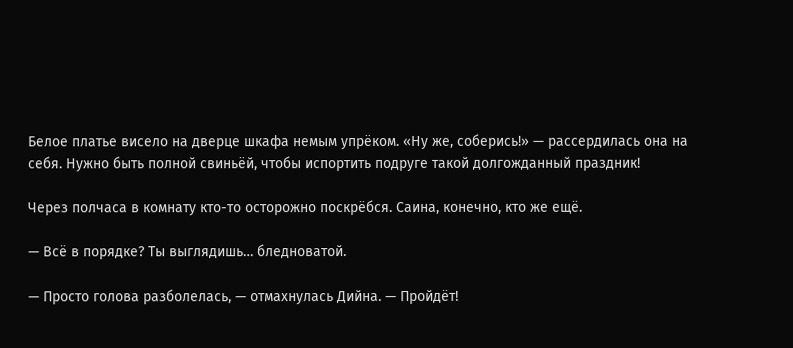Белое платье висело на дверце шкафа немым упрёком. «Ну же, соберись!» — рассердилась она на себя. Нужно быть полной свиньёй, чтобы испортить подруге такой долгожданный праздник!

Через полчаса в комнату кто-то осторожно поскрёбся. Саина, конечно, кто же ещё.

— Всё в порядке? Ты выглядишь… бледноватой.

— Просто голова разболелась, — отмахнулась Дийна. — Пройдёт!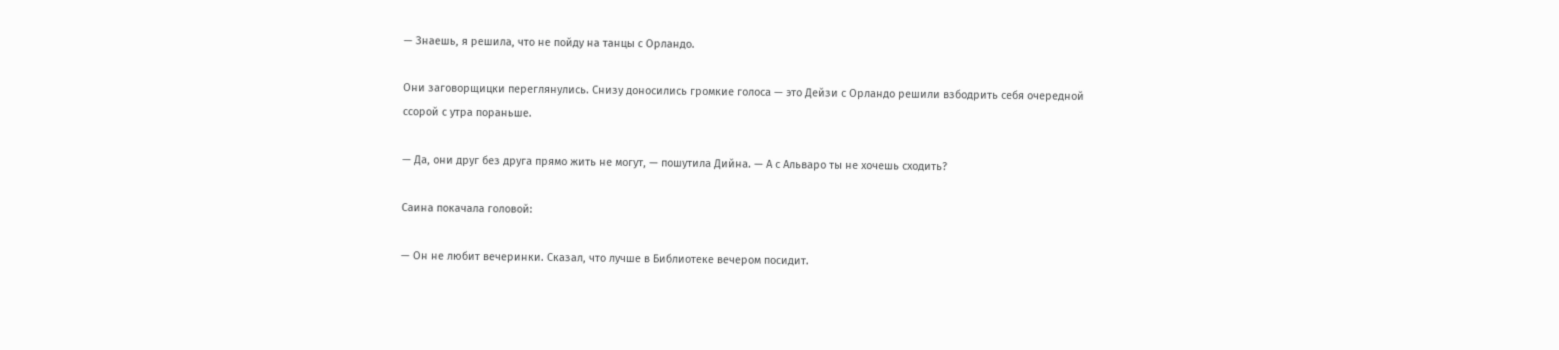— Знаешь, я решила, что не пойду на танцы с Орландо.

Они заговорщицки переглянулись. Снизу доносились громкие голоса — это Дейзи с Орландо решили взбодрить себя очередной ссорой с утра пораньше.

— Да, они друг без друга прямо жить не могут, — пошутила Дийна. — А с Альваро ты не хочешь сходить?

Саина покачала головой:

— Он не любит вечеринки. Сказал, что лучше в Библиотеке вечером посидит.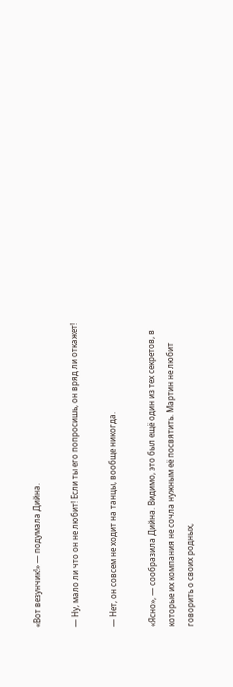«Вот везунчик!» — подумала Дийна.

— Ну, мало ли что он не любит! Если ты его попросишь, он вряд ли откажет!

— Нет, он совсем не ходит на танцы, вообще никогда.

«Ясно», — сообразила Дийна. Видимо, это был ещё один из тех секретов, в которые их компания не сочла нужным её посвятить. Мартин не любит говорить о своих родных,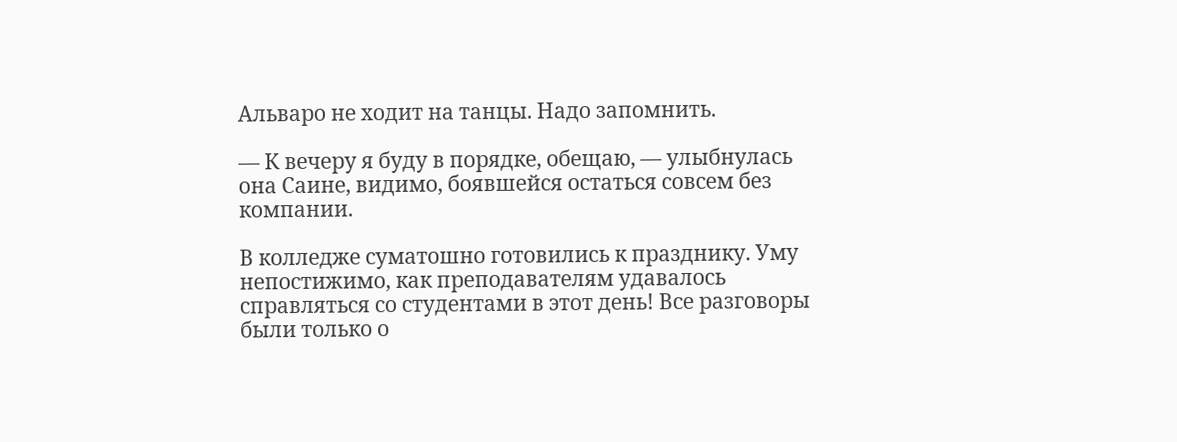Альваро не ходит на танцы. Надо запомнить.

— К вечеру я буду в порядке, обещаю, — улыбнулась она Саине, видимо, боявшейся остаться совсем без компании.

В колледже суматошно готовились к празднику. Уму непостижимо, как преподавателям удавалось справляться со студентами в этот день! Все разговоры были только о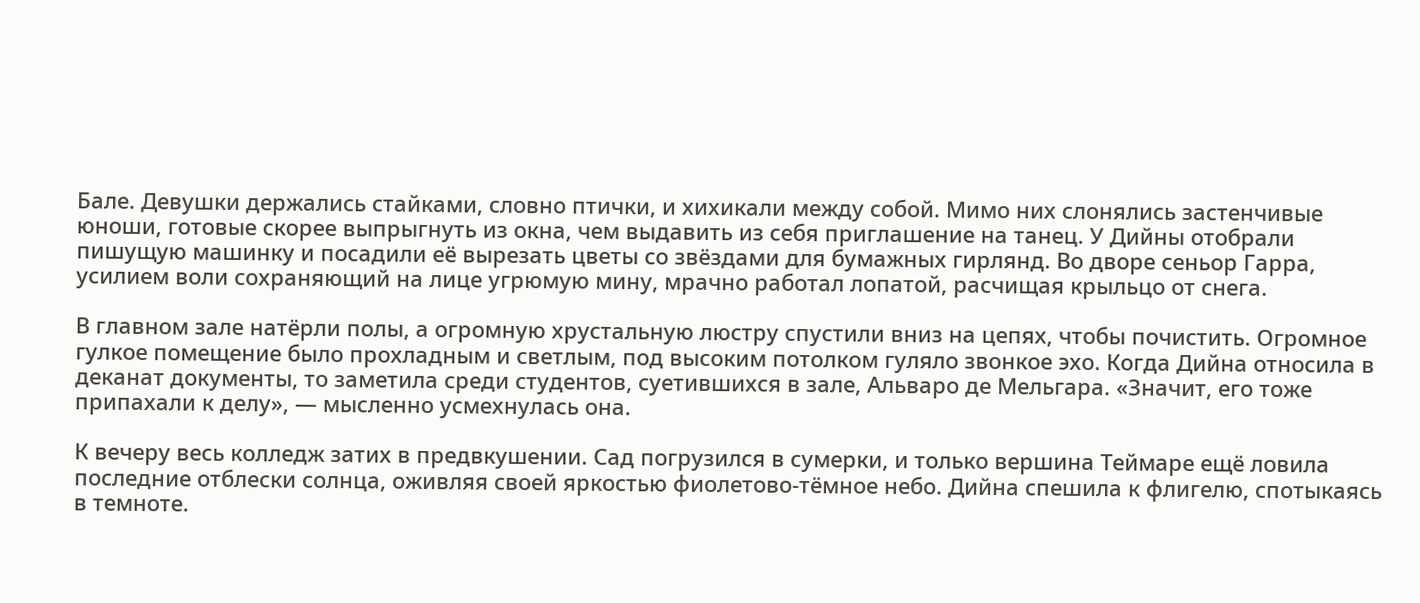Бале. Девушки держались стайками, словно птички, и хихикали между собой. Мимо них слонялись застенчивые юноши, готовые скорее выпрыгнуть из окна, чем выдавить из себя приглашение на танец. У Дийны отобрали пишущую машинку и посадили её вырезать цветы со звёздами для бумажных гирлянд. Во дворе сеньор Гарра, усилием воли сохраняющий на лице угрюмую мину, мрачно работал лопатой, расчищая крыльцо от снега.

В главном зале натёрли полы, а огромную хрустальную люстру спустили вниз на цепях, чтобы почистить. Огромное гулкое помещение было прохладным и светлым, под высоким потолком гуляло звонкое эхо. Когда Дийна относила в деканат документы, то заметила среди студентов, суетившихся в зале, Альваро де Мельгара. «Значит, его тоже припахали к делу», — мысленно усмехнулась она.

К вечеру весь колледж затих в предвкушении. Сад погрузился в сумерки, и только вершина Теймаре ещё ловила последние отблески солнца, оживляя своей яркостью фиолетово-тёмное небо. Дийна спешила к флигелю, спотыкаясь в темноте.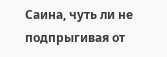Саина, чуть ли не подпрыгивая от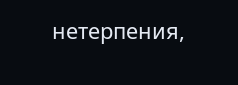нетерпения,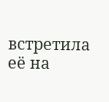встретила её на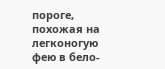пороге, похожая на легконогую фею в бело-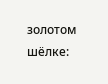золотом шёлке: